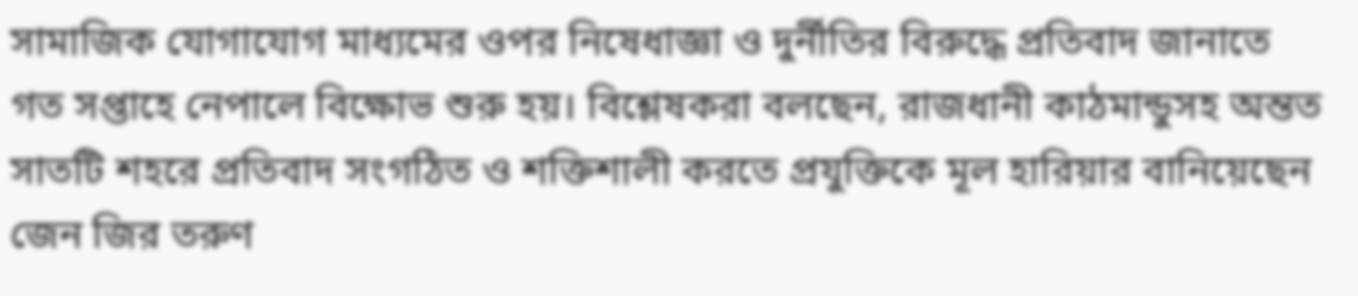সামাজিক যোগাযোগ মাধ্যমের ওপর নিষেধাজ্ঞা ও দুর্নীতির বিরুদ্ধে প্রতিবাদ জানাতে গত সপ্তাহে নেপালে বিক্ষোভ শুরু হয়। বিশ্লেষকরা বলছেন, রাজধানী কাঠমান্ডুসহ অন্তত সাতটি শহরে প্রতিবাদ সংগঠিত ও শক্তিশালী করতে প্রযুক্তিকে মূল হারিয়ার বানিয়েছেন জেন জির তরুণ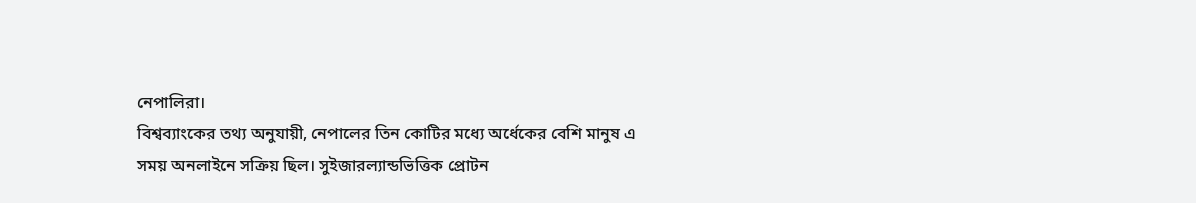নেপালিরা।
বিশ্বব্যাংকের তথ্য অনুযায়ী, নেপালের তিন কোটির মধ্যে অর্ধেকের বেশি মানুষ এ সময় অনলাইনে সক্রিয় ছিল। সুইজারল্যান্ডভিত্তিক প্রোটন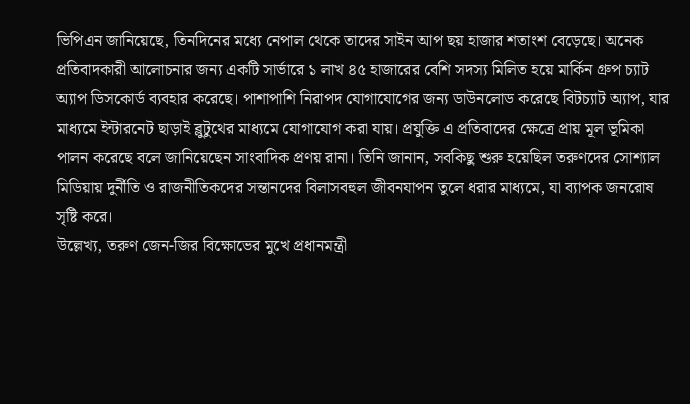ভিপিএন জানিয়েছে, তিনদিনের মধ্যে নেপাল থেকে তাদের সাইন আপ ছয় হাজার শতাংশ বেড়েছে। অনেক প্রতিবাদকারী আলোচনার জন্য একটি সার্ভারে ১ লাখ ৪৫ হাজারের বেশি সদস্য মিলিত হয়ে মার্কিন গ্রুপ চ্যাট অ্যাপ ডিসকোর্ড ব্যবহার করেছে। পাশাপাশি নিরাপদ যোগাযোগের জন্য ডাউনলোড করেছে বিটচ্যাট অ্যাপ, যার মাধ্যমে ইন্টারনেট ছাড়াই ব্লুটুথের মাধ্যমে যোগাযোগ করা যায়। প্রযুক্তি এ প্রতিবাদের ক্ষেত্রে প্রায় মূল ভূমিকা পালন করেছে বলে জানিয়েছেন সাংবাদিক প্রণয় রানা। তিনি জানান, সবকিছু শুরু হয়েছিল তরুণদের সোশ্যাল মিডিয়ায় দুর্নীতি ও রাজনীতিকদের সন্তানদের বিলাসবহুল জীবনযাপন তুলে ধরার মাধ্যমে, যা ব্যাপক জনরোষ সৃষ্টি করে।
উল্লেখ্য, তরুণ জেন-জির বিক্ষোভের মুখে প্রধানমন্ত্রী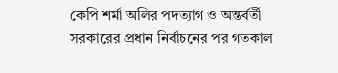কেপি শর্মা অলির পদত্যাগ ও অন্তর্বর্তী সরকারের প্রধান নির্বাচনের পর গতকাল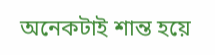অনেকটাই শান্ত হয়ে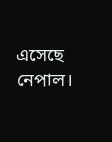এসেছে নেপাল।